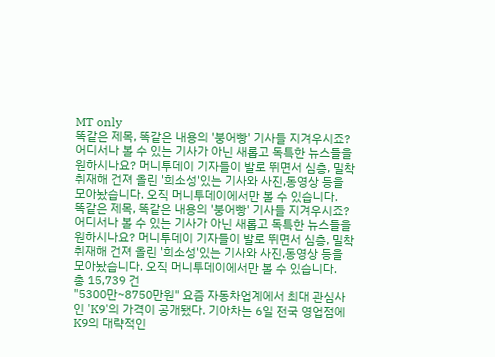MT only
똑같은 제목, 똑같은 내용의 '붕어빵' 기사들 지겨우시죠? 어디서나 볼 수 있는 기사가 아닌 새롭고 독특한 뉴스들을 원하시나요? 머니투데이 기자들이 발로 뛰면서 심층, 밀착 취재해 건져 올린 '희소성'있는 기사와 사진,동영상 등을 모아놨습니다. 오직 머니투데이에서만 볼 수 있습니다.
똑같은 제목, 똑같은 내용의 '붕어빵' 기사들 지겨우시죠? 어디서나 볼 수 있는 기사가 아닌 새롭고 독특한 뉴스들을 원하시나요? 머니투데이 기자들이 발로 뛰면서 심층, 밀착 취재해 건져 올린 '희소성'있는 기사와 사진,동영상 등을 모아놨습니다. 오직 머니투데이에서만 볼 수 있습니다.
총 15,739 건
"5300만~8750만원" 요즘 자동차업계에서 최대 관심사인 'K9'의 가격이 공개됐다. 기아차는 6일 전국 영업점에 K9의 대략적인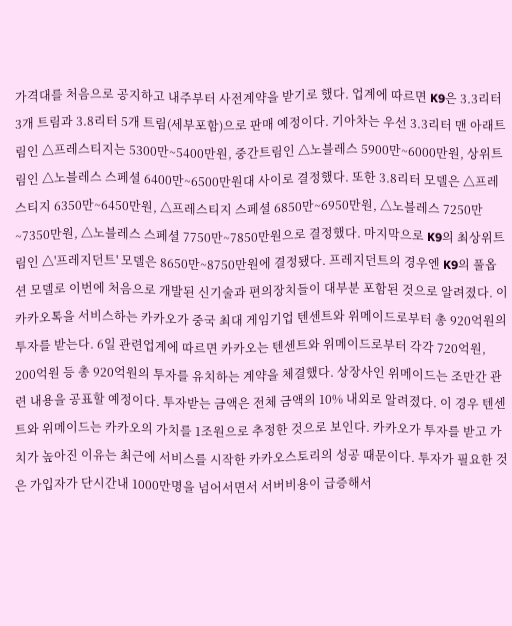가격대를 처음으로 공지하고 내주부터 사전계약을 받기로 했다. 업계에 따르면 K9은 3.3리터 3개 트림과 3.8리터 5개 트림(세부포함)으로 판매 예정이다. 기아차는 우선 3.3리터 맨 아래트림인 △프레스티지는 5300만~5400만원, 중간트림인 △노블레스 5900만~6000만원, 상위트림인 △노블레스 스페셜 6400만~6500만원대 사이로 결정했다. 또한 3.8리터 모델은 △프레스티지 6350만~6450만원, △프레스티지 스페셜 6850만~6950만원, △노블레스 7250만~7350만원, △노블레스 스페셜 7750만~7850만원으로 결정했다. 마지막으로 K9의 최상위트림인 △'프레지던트' 모델은 8650만~8750만원에 결정됐다. 프레지던트의 경우엔 K9의 풀옵션 모델로 이번에 처음으로 개발된 신기술과 편의장치들이 대부분 포함된 것으로 알려졌다. 이
카카오톡을 서비스하는 카카오가 중국 최대 게임기업 텐센트와 위메이드로부터 총 920억원의 투자를 받는다. 6일 관련업계에 따르면 카카오는 텐센트와 위메이드로부터 각각 720억원, 200억원 등 총 920억원의 투자를 유치하는 계약을 체결했다. 상장사인 위메이드는 조만간 관련 내용을 공표할 예정이다. 투자받는 금액은 전체 금액의 10% 내외로 알려졌다. 이 경우 텐센트와 위메이드는 카카오의 가치를 1조원으로 추정한 것으로 보인다. 카카오가 투자를 받고 가치가 높아진 이유는 최근에 서비스를 시작한 카카오스토리의 성공 때문이다. 투자가 필요한 것은 가입자가 단시간내 1000만명을 넘어서면서 서버비용이 급증해서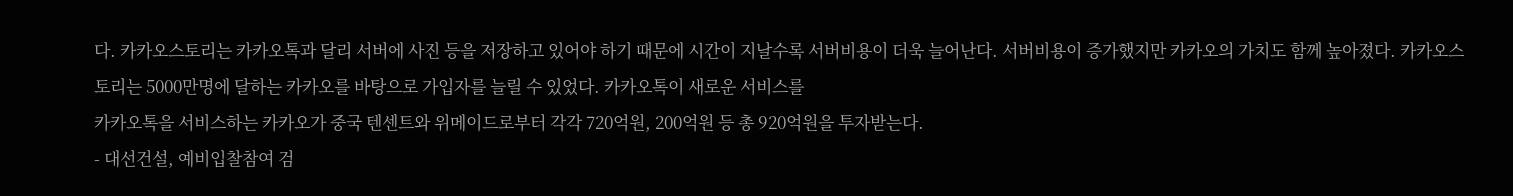다. 카카오스토리는 카카오톡과 달리 서버에 사진 등을 저장하고 있어야 하기 때문에 시간이 지날수록 서버비용이 더욱 늘어난다. 서버비용이 증가했지만 카카오의 가치도 함께 높아졌다. 카카오스토리는 5000만명에 달하는 카카오를 바탕으로 가입자를 늘릴 수 있었다. 카카오톡이 새로운 서비스를
카카오톡을 서비스하는 카카오가 중국 텐센트와 위메이드로부터 각각 720억원, 200억원 등 총 920억원을 투자받는다.
- 대선건설, 예비입찰참여 검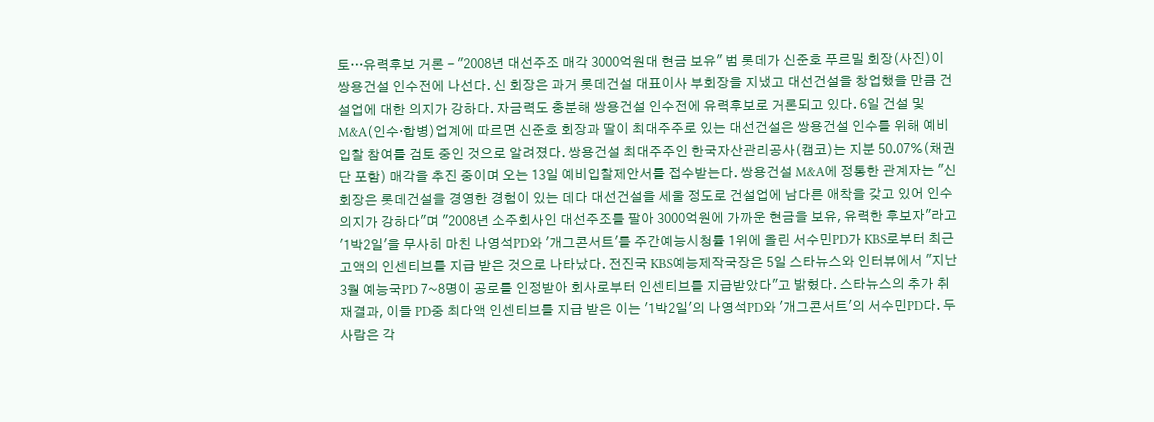토…유력후보 거론 - "2008년 대선주조 매각 3000억원대 현금 보유" 범 롯데가 신준호 푸르밀 회장(사진)이 쌍용건설 인수전에 나선다. 신 회장은 과거 롯데건설 대표이사 부회장을 지냈고 대선건설을 창업했을 만큼 건설업에 대한 의지가 강하다. 자금력도 충분해 쌍용건설 인수전에 유력후보로 거론되고 있다. 6일 건설 및 M&A(인수·합병)업계에 따르면 신준호 회장과 딸이 최대주주로 있는 대선건설은 쌍용건설 인수를 위해 예비입찰 참여를 검토 중인 것으로 알려졌다. 쌍용건설 최대주주인 한국자산관리공사(캠코)는 지분 50.07%(채권단 포함) 매각을 추진 중이며 오는 13일 예비입찰제안서를 접수받는다. 쌍용건설 M&A에 정통한 관계자는 "신 회장은 롯데건설을 경영한 경험이 있는 데다 대선건설을 세울 정도로 건설업에 남다른 애착을 갖고 있어 인수의지가 강하다"며 "2008년 소주회사인 대선주조를 팔아 3000억원에 가까운 현금을 보유, 유력한 후보자"라고
'1박2일'을 무사히 마친 나영석PD와 '개그콘서트'를 주간예능시청률 1위에 올린 서수민PD가 KBS로부터 최근 고액의 인센티브를 지급 받은 것으로 나타났다. 전진국 KBS예능제작국장은 5일 스타뉴스와 인터뷰에서 "지난 3월 예능국PD 7~8명이 공로를 인정받아 회사로부터 인센티브를 지급받았다"고 밝혔다. 스타뉴스의 추가 취재결과, 이들 PD중 최다액 인센티브를 지급 받은 이는 '1박2일'의 나영석PD와 '개그콘서트'의 서수민PD다. 두 사람은 각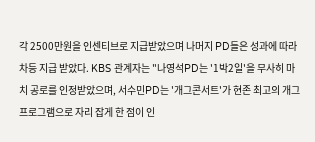각 2500만원을 인센티브로 지급받았으며 나머지 PD들은 성과에 따라 차등 지급 받았다. KBS 관계자는 "나영석PD는 '1박2일'을 무사히 마치 공로를 인정받았으며, 서수민PD는 '개그콘서트'가 현존 최고의 개그프로그램으로 자리 잡게 한 점이 인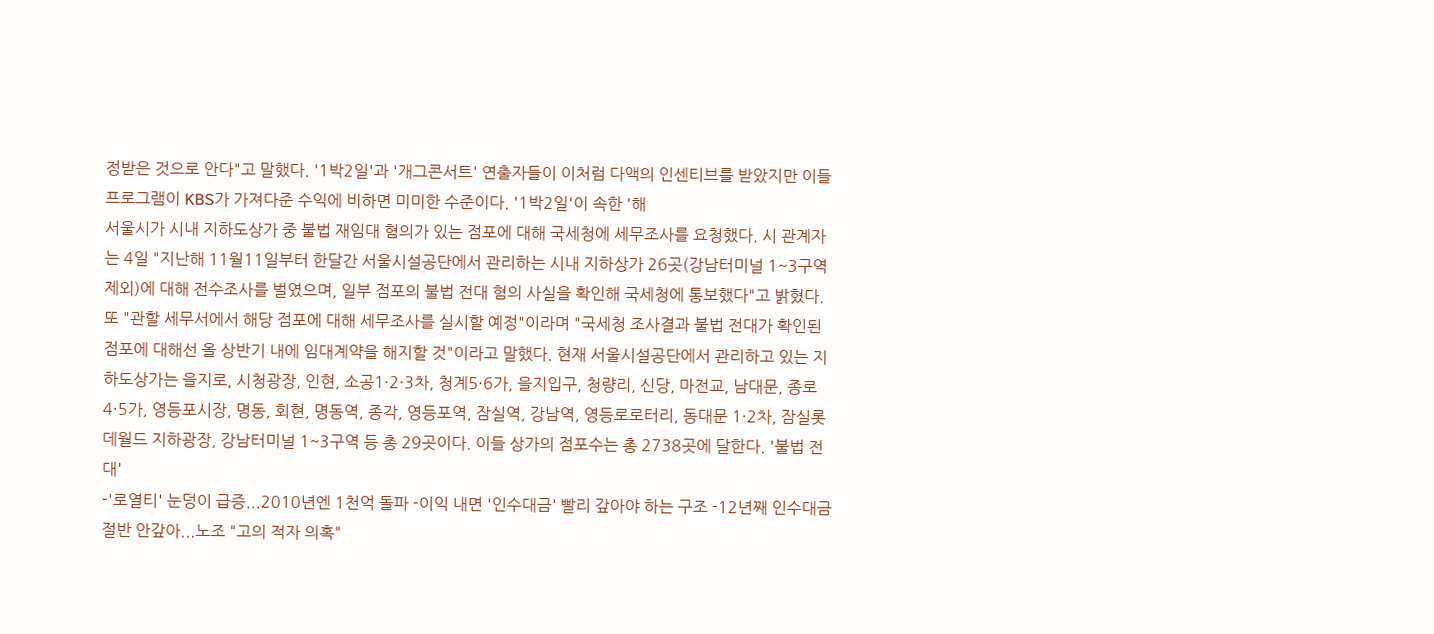정받은 것으로 안다"고 말했다. '1박2일'과 '개그콘서트' 연출자들이 이처럼 다액의 인센티브를 받았지만 이들 프로그램이 KBS가 가져다준 수익에 비하면 미미한 수준이다. '1박2일'이 속한 '해
서울시가 시내 지하도상가 중 불법 재임대 혐의가 있는 점포에 대해 국세청에 세무조사를 요청했다. 시 관계자는 4일 "지난해 11월11일부터 한달간 서울시설공단에서 관리하는 시내 지하상가 26곳(강남터미널 1~3구역 제외)에 대해 전수조사를 벌였으며, 일부 점포의 불법 전대 혐의 사실을 확인해 국세청에 통보했다"고 밝혔다. 또 "관할 세무서에서 해당 점포에 대해 세무조사를 실시할 예정"이라며 "국세청 조사결과 불법 전대가 확인된 점포에 대해선 올 상반기 내에 임대계약을 해지할 것"이라고 말했다. 현재 서울시설공단에서 관리하고 있는 지하도상가는 을지로, 시청광장, 인현, 소공1·2·3차, 청계5·6가, 을지입구, 청량리, 신당, 마전교, 남대문, 종로 4·5가, 영등포시장, 명동, 회현, 명동역, 종각, 영등포역, 잠실역, 강남역, 영등로로터리, 동대문 1·2차, 잠실롯데월드 지하광장, 강남터미널 1~3구역 등 총 29곳이다. 이들 상가의 점포수는 총 2738곳에 달한다. '불법 전대'
-'로열티' 눈덩이 급증...2010년엔 1천억 돌파 -이익 내면 '인수대금' 빨리 갚아야 하는 구조 -12년째 인수대금 절반 안갚아...노조 "고의 적자 의혹"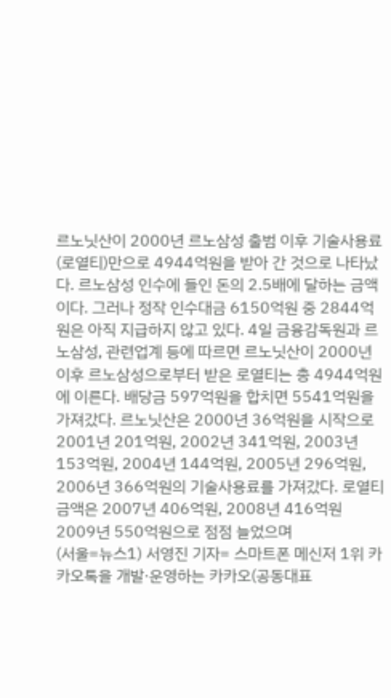르노닛산이 2000년 르노삼성 출범 이후 기술사용료(로열티)만으로 4944억원을 받아 간 것으로 나타났다. 르노삼성 인수에 들인 돈의 2.5배에 달하는 금액이다. 그러나 정작 인수대금 6150억원 중 2844억원은 아직 지급하지 않고 있다. 4일 금융감독원과 르노삼성, 관련업계 등에 따르면 르노닛산이 2000년 이후 르노삼성으로부터 받은 로열티는 총 4944억원에 이른다. 배당금 597억원을 합치면 5541억원을 가져갔다. 르노닛산은 2000년 36억원을 시작으로 2001년 201억원, 2002년 341억원, 2003년 153억원, 2004년 144억원, 2005년 296억원, 2006년 366억원의 기술사용료를 가져갔다. 로열티 금액은 2007년 406억원, 2008년 416억원 2009년 550억원으로 점점 늘었으며
(서울=뉴스1) 서영진 기자= 스마트폰 메신저 1위 카카오톡을 개발·운영하는 카카오(공동대표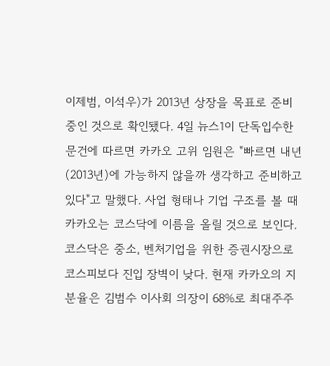이제범, 이석우)가 2013년 상장을 목표로 준비 중인 것으로 확인됐다. 4일 뉴스1이 단독입수한 문건에 따르면 카카오 고위 임원은 "빠르면 내년(2013년)에 가능하지 않을까 생각하고 준비하고 있다"고 말했다. 사업 형태나 기업 구조를 볼 때 카카오는 코스닥에 이름을 올릴 것으로 보인다. 코스닥은 중소, 벤처기업을 위한 증권시장으로 코스피보다 진입 장벽이 낮다. 현재 카카오의 지분율은 김범수 이사회 의장이 68%로 최대주주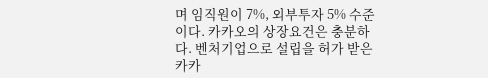며 임직원이 7%, 외부투자 5% 수준이다. 카카오의 상장요건은 충분하다. 벤처기업으로 설립을 허가 받은 카카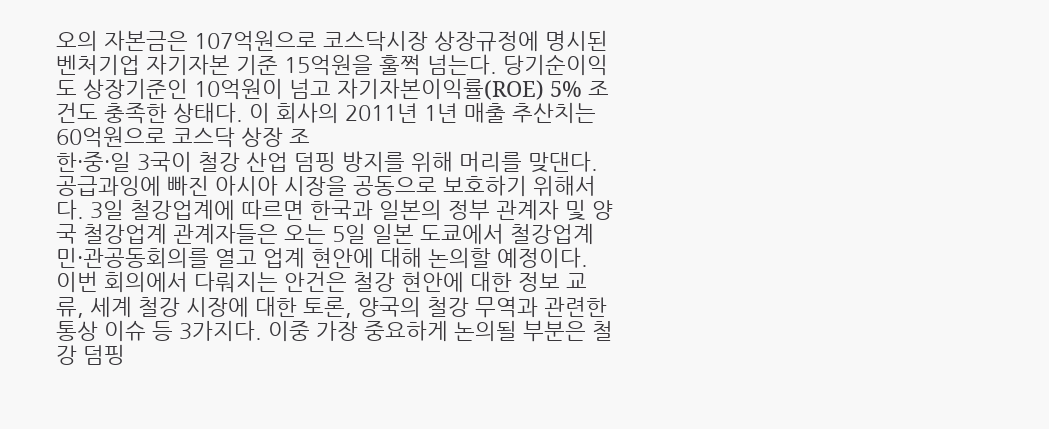오의 자본금은 107억원으로 코스닥시장 상장규정에 명시된 벤처기업 자기자본 기준 15억원을 훌쩍 넘는다. 당기순이익도 상장기준인 10억원이 넘고 자기자본이익률(ROE) 5% 조건도 충족한 상태다. 이 회사의 2011년 1년 매출 추산치는 60억원으로 코스닥 상장 조
한·중·일 3국이 철강 산업 덤핑 방지를 위해 머리를 맞댄다. 공급과잉에 빠진 아시아 시장을 공동으로 보호하기 위해서다. 3일 철강업계에 따르면 한국과 일본의 정부 관계자 및 양국 철강업계 관계자들은 오는 5일 일본 도쿄에서 철강업계 민·관공동회의를 열고 업계 현안에 대해 논의할 예정이다. 이번 회의에서 다뤄지는 안건은 철강 현안에 대한 정보 교류, 세계 철강 시장에 대한 토론, 양국의 철강 무역과 관련한 통상 이슈 등 3가지다. 이중 가장 중요하게 논의될 부분은 철강 덤핑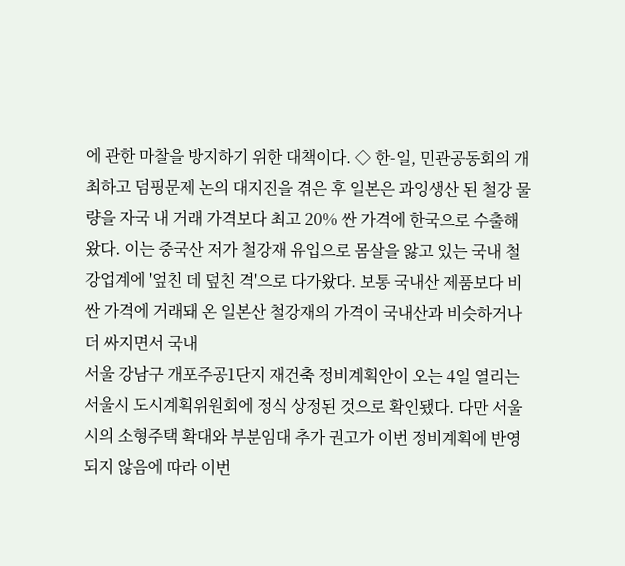에 관한 마찰을 방지하기 위한 대책이다. ◇ 한-일, 민관공동회의 개최하고 덤핑문제 논의 대지진을 겪은 후 일본은 과잉생산 된 철강 물량을 자국 내 거래 가격보다 최고 20% 싼 가격에 한국으로 수출해 왔다. 이는 중국산 저가 철강재 유입으로 몸살을 앓고 있는 국내 철강업계에 '엎친 데 덮친 격'으로 다가왔다. 보통 국내산 제품보다 비싼 가격에 거래돼 온 일본산 철강재의 가격이 국내산과 비슷하거나 더 싸지면서 국내
서울 강남구 개포주공1단지 재건축 정비계획안이 오는 4일 열리는 서울시 도시계획위원회에 정식 상정된 것으로 확인됐다. 다만 서울시의 소형주택 확대와 부분임대 추가 권고가 이번 정비계획에 반영되지 않음에 따라 이번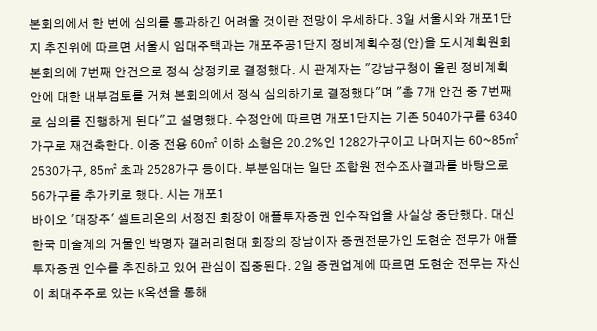본회의에서 한 번에 심의를 통과하긴 어려울 것이란 전망이 우세하다. 3일 서울시와 개포1단지 추진위에 따르면 서울시 임대주택과는 개포주공1단지 정비계획수정(안)을 도시계획원회 본회의에 7번째 안건으로 정식 상정키로 결정했다. 시 관계자는 "강남구청이 올린 정비계획안에 대한 내부검토를 거쳐 본회의에서 정식 심의하기로 결정했다"며 "총 7개 안건 중 7번째로 심의를 진행하게 된다"고 설명했다. 수정안에 따르면 개포1단지는 기존 5040가구를 6340가구로 재건축한다. 이중 전용 60㎡ 이하 소형은 20.2%인 1282가구이고 나머지는 60~85㎡ 2530가구, 85㎡ 초과 2528가구 등이다. 부분임대는 일단 조합원 전수조사결과를 바탕으로 56가구를 추가키로 했다. 시는 개포1
바이오 '대장주' 셀트리온의 서정진 회장이 애플투자증권 인수작업을 사실상 중단했다. 대신 한국 미술계의 거물인 박명자 갤러리현대 회장의 장남이자 증권전문가인 도현순 전무가 애플투자증권 인수를 추진하고 있어 관심이 집중된다. 2일 증권업계에 따르면 도현순 전무는 자신이 최대주주로 있는 K옥션을 통해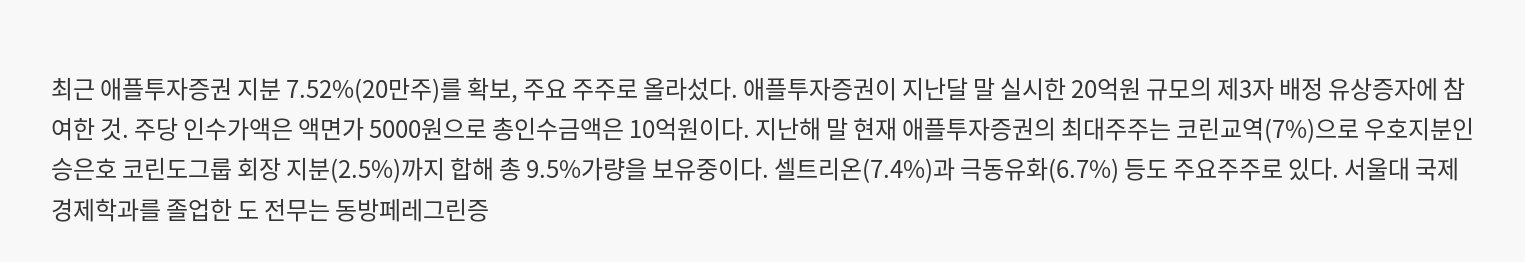최근 애플투자증권 지분 7.52%(20만주)를 확보, 주요 주주로 올라섰다. 애플투자증권이 지난달 말 실시한 20억원 규모의 제3자 배정 유상증자에 참여한 것. 주당 인수가액은 액면가 5000원으로 총인수금액은 10억원이다. 지난해 말 현재 애플투자증권의 최대주주는 코린교역(7%)으로 우호지분인 승은호 코린도그룹 회장 지분(2.5%)까지 합해 총 9.5%가량을 보유중이다. 셀트리온(7.4%)과 극동유화(6.7%) 등도 주요주주로 있다. 서울대 국제경제학과를 졸업한 도 전무는 동방페레그린증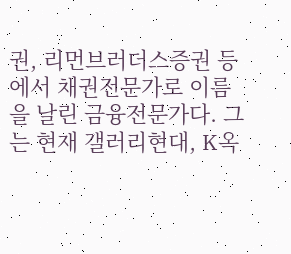권, 리먼브러더스증권 등에서 채권전문가로 이름을 날린 금융전문가다. 그는 현재 갤러리현대, K옥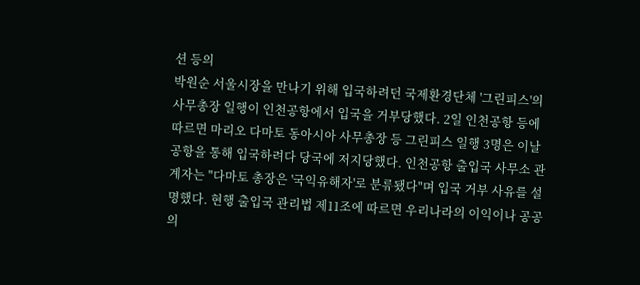션 등의
박원순 서울시장을 만나기 위해 입국하려던 국제환경단체 '그린피스'의 사무총장 일행이 인천공항에서 입국을 거부당했다. 2일 인천공항 등에 따르면 마리오 다마토 동아시아 사무총장 등 그린피스 일행 3명은 이날 공항을 통해 입국하려다 당국에 저지당했다. 인천공항 출입국 사무소 관계자는 "다마토 총장은 '국익유해자'로 분류됐다"며 입국 거부 사유를 설명했다. 현행 출입국 관리법 제11조에 따르면 우리나라의 이익이나 공공의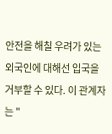안전을 해칠 우려가 있는 외국인에 대해선 입국을 거부할 수 있다. 이 관계자는 "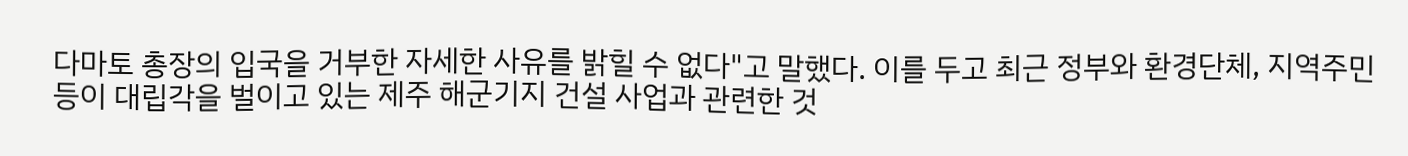다마토 총장의 입국을 거부한 자세한 사유를 밝힐 수 없다"고 말했다. 이를 두고 최근 정부와 환경단체, 지역주민 등이 대립각을 벌이고 있는 제주 해군기지 건설 사업과 관련한 것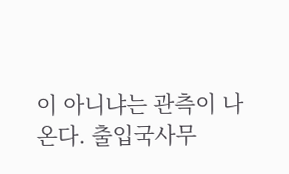이 아니냐는 관측이 나온다. 출입국사무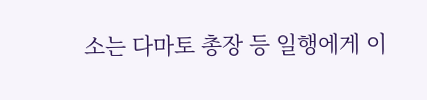소는 다마토 총장 등 일행에게 이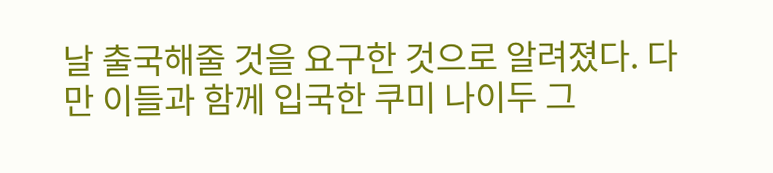날 출국해줄 것을 요구한 것으로 알려졌다. 다만 이들과 함께 입국한 쿠미 나이두 그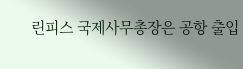린피스 국제사무총장은 공항 출입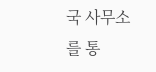국 사무소를 통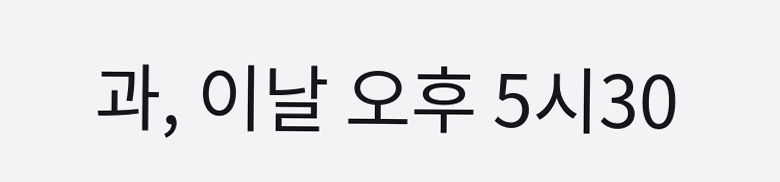과, 이날 오후 5시30